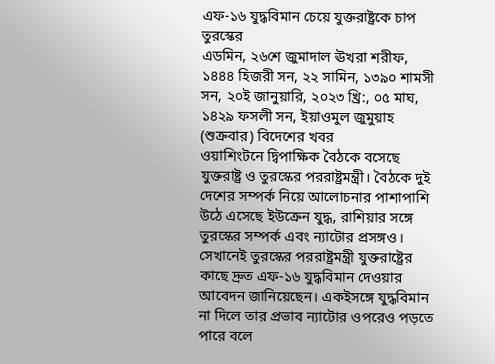এফ-১৬ যুদ্ধবিমান চেয়ে যুক্তরাষ্ট্রকে চাপ তুরস্কের
এডমিন, ২৬শে জুমাদাল ঊখরা শরীফ, ১৪৪৪ হিজরী সন, ২২ সামিন, ১৩৯০ শামসী সন, ২০ই জানুয়ারি, ২০২৩ খ্রি:, ০৫ মাঘ, ১৪২৯ ফসলী সন, ইয়াওমুল জুমুয়াহ (শুক্রবার) বিদেশের খবর
ওয়াশিংটনে দ্বিপাক্ষিক বৈঠকে বসেছে যুক্তরাষ্ট্র ও তুরস্কের পররাষ্ট্রমন্ত্রী। বৈঠকে দুই দেশের সম্পর্ক নিয়ে আলোচনার পাশাপাশি উঠে এসেছে ইউক্রেন যুদ্ধ, রাশিয়ার সঙ্গে তুরস্কের সম্পর্ক এবং ন্যাটোর প্রসঙ্গও।
সেখানেই তুরস্কের পররাষ্ট্রমন্ত্রী যুক্তরাষ্ট্রের কাছে দ্রুত এফ-১৬ যুদ্ধবিমান দেওয়ার আবেদন জানিয়েছেন। একইসঙ্গে যুদ্ধবিমান না দিলে তার প্রভাব ন্যাটোর ওপরেও পড়তে পারে বলে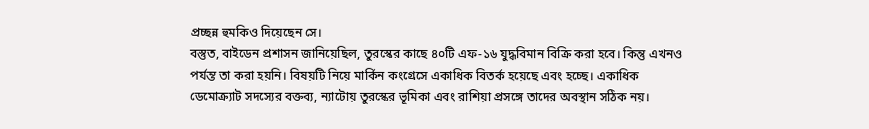প্রচ্ছন্ন হুমকিও দিয়েছেন সে।
বস্তুত, বাইডেন প্রশাসন জানিয়েছিল, তুরস্কের কাছে ৪০টি এফ-১৬ যুদ্ধবিমান বিক্রি করা হবে। কিন্তু এখনও পর্যন্ত তা করা হয়নি। বিষয়টি নিয়ে মার্কিন কংগ্রেসে একাধিক বিতর্ক হয়েছে এবং হচ্ছে। একাধিক ডেমোক্র্যাট সদস্যের বক্তব্য, ন্যাটোয় তুরস্কের ভূমিকা এবং রাশিয়া প্রসঙ্গে তাদের অবস্থান সঠিক নয়।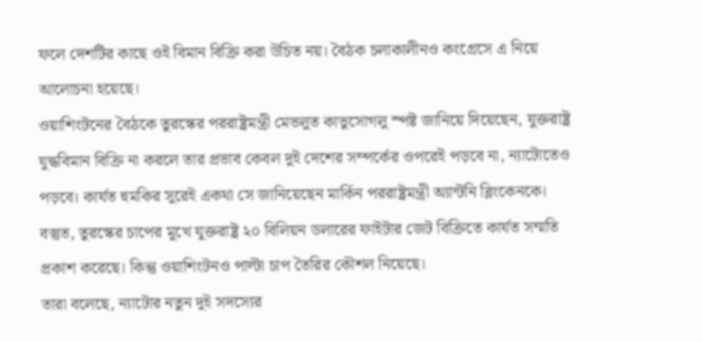ফলে দেশটির কাছে ওই বিমান বিক্রি করা উচিত নয়। বৈঠক চলাকালীনও কংগ্রেসে এ নিয়ে আলোচনা হয়েছে।
ওয়াশিংটনের বৈঠকে তুরস্কের পররাষ্ট্রমন্ত্রী মেভলুত কাভুসোগলু স্পষ্ট জানিয়ে দিয়েছেন, যুক্তরাষ্ট্র যুদ্ধবিমান বিক্রি না করলে তার প্রভাব কেবল দুই দেশের সম্পর্কের ওপরেই পড়বে না, ন্যাটোতেও পড়বে। কার্যত হুমকির সুরেই একথা সে জানিয়েছেন মার্কিন পররাষ্ট্রমন্ত্রী অ্যান্টনি ব্লিংকেনকে।
বস্তুত, তুরস্কের চাপের মুখে যুক্তরাষ্ট্র ২০ বিলিয়ন ডলারের ফাইটার জেট বিক্রিতে কার্যত সম্মতি প্রকাশ করেছে। কিন্তু ওয়াশিংটনও পাল্টা চাপ তৈরির কৌশল নিয়েছে।
তারা বলেছে, ন্যাটোর নতুন দুই সদস্যের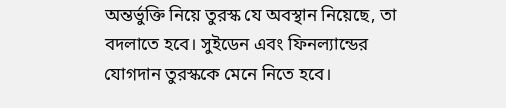অন্তর্ভুক্তি নিয়ে তুরস্ক যে অবস্থান নিয়েছে, তা বদলাতে হবে। সুইডেন এবং ফিনল্যান্ডের যোগদান তুরস্ককে মেনে নিতে হবে।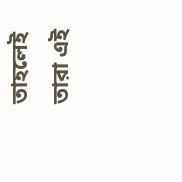তাহলেই তারা এই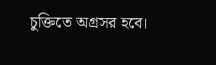চুক্তিতে অগ্রসর হবে।